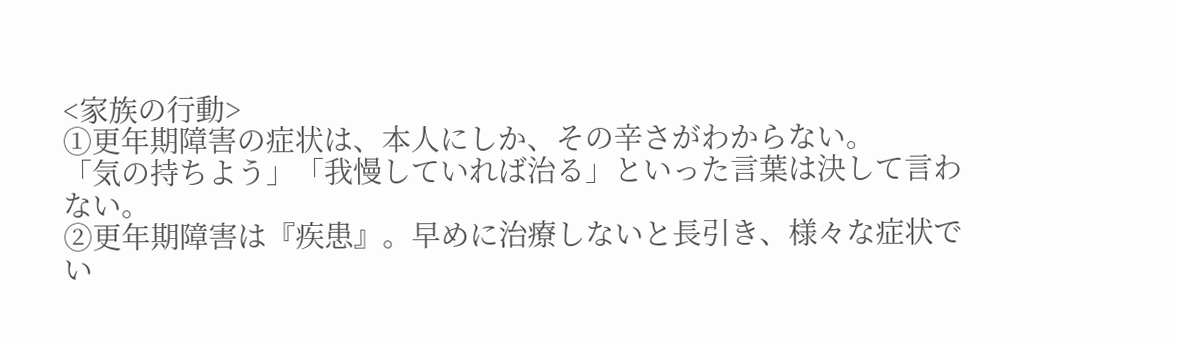<家族の行動>
①更年期障害の症状は、本人にしか、その辛さがわからない。
「気の持ちよう」「我慢していれば治る」といった言葉は決して言わない。
②更年期障害は『疾患』。早めに治療しないと長引き、様々な症状でい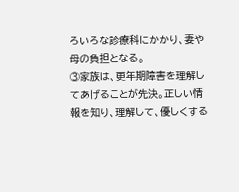ろいろな診療科にかかり、妻や母の負担となる。
③家族は、更年期障害を理解してあげることが先決。正しい情報を知り、理解して、優しくする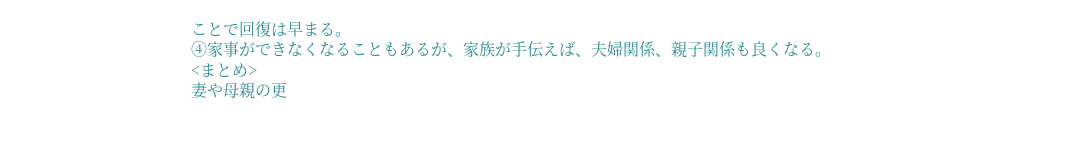ことで回復は早まる。
④家事ができなくなることもあるが、家族が手伝えば、夫婦関係、親子関係も良くなる。
<まとめ>
妻や母親の更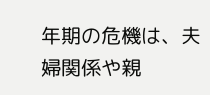年期の危機は、夫婦関係や親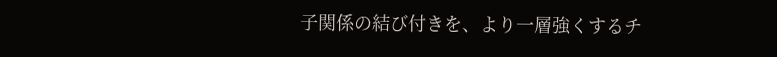子関係の結び付きを、より一層強くするチ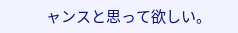ャンスと思って欲しい。